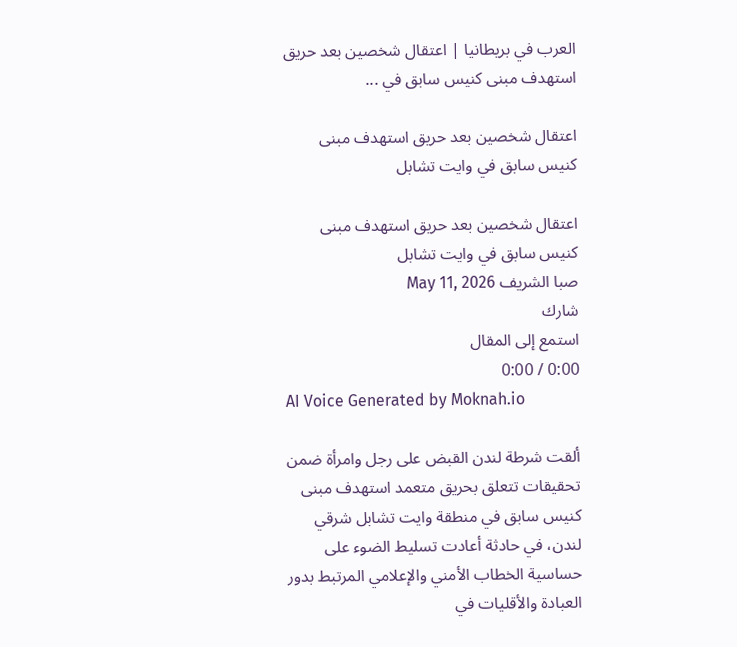العرب في بريطانيا | اعتقال شخصين بعد حريق استهدف مبنى كنيس سابق في ...

اعتقال شخصين بعد حريق استهدف مبنى كنيس سابق في وايت تشابل

اعتقال شخصين بعد حريق استهدف مبنى كنيس سابق في وايت تشابل
صبا الشريف May 11, 2026
شارك
استمع إلى المقال
0:00 / 0:00
AI Voice Generated by Moknah.io

ألقت شرطة لندن القبض على رجل وامرأة ضمن تحقيقات تتعلق بحريق متعمد استهدف مبنى كنيس سابق في منطقة وايت تشابل شرقي لندن، في حادثة أعادت تسليط الضوء على حساسية الخطاب الأمني والإعلامي المرتبط بدور العبادة والأقليات في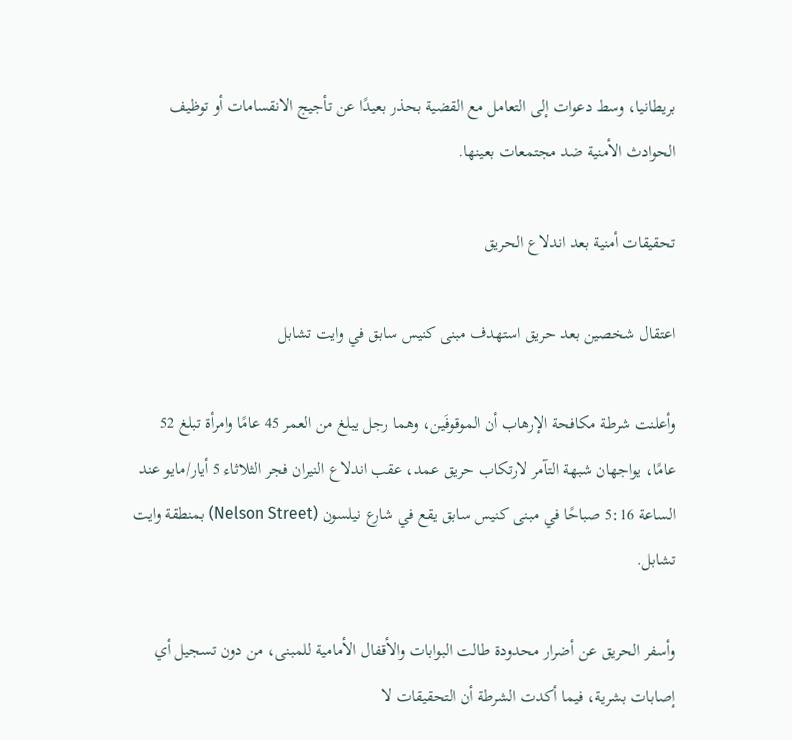بريطانيا، وسط دعوات إلى التعامل مع القضية بحذر بعيدًا عن تأجيج الانقسامات أو توظيف الحوادث الأمنية ضد مجتمعات بعينها.

تحقيقات أمنية بعد اندلاع الحريق

اعتقال شخصين بعد حريق استهدف مبنى كنيس سابق في وايت تشابل

وأعلنت شرطة مكافحة الإرهاب أن الموقوفَين، وهما رجل يبلغ من العمر 45 عامًا وامرأة تبلغ 52 عامًا، يواجهان شبهة التآمر لارتكاب حريق عمد، عقب اندلاع النيران فجر الثلاثاء 5 أيار/مايو عند الساعة 5:16 صباحًا في مبنى كنيس سابق يقع في شارع نيلسون (Nelson Street) بمنطقة وايت تشابل.

وأسفر الحريق عن أضرار محدودة طالت البوابات والأقفال الأمامية للمبنى، من دون تسجيل أي إصابات بشرية، فيما أكدت الشرطة أن التحقيقات لا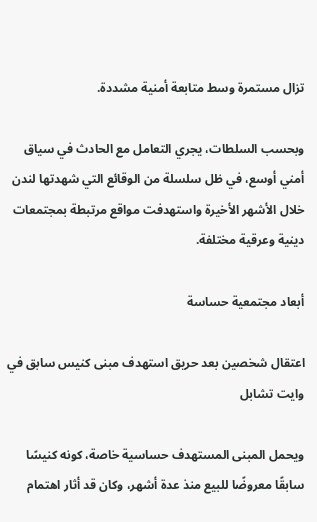تزال مستمرة وسط متابعة أمنية مشددة.

وبحسب السلطات، يجري التعامل مع الحادث في سياق أمني أوسع، في ظل سلسلة من الوقائع التي شهدتها لندن خلال الأشهر الأخيرة واستهدفت مواقع مرتبطة بمجتمعات دينية وعرقية مختلفة.

أبعاد مجتمعية حساسة

اعتقال شخصين بعد حريق استهدف مبنى كنيس سابق في وايت تشابل

ويحمل المبنى المستهدف حساسية خاصة، كونه كنيسًا سابقًا معروضًا للبيع منذ عدة أشهر، وكان قد أثار اهتمام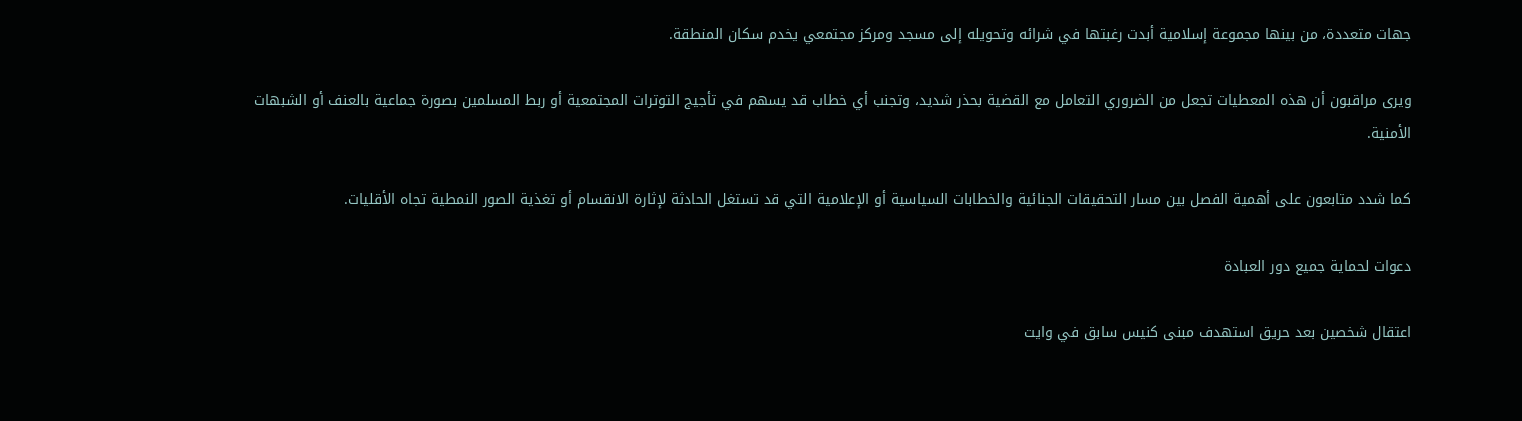جهات متعددة، من بينها مجموعة إسلامية أبدت رغبتها في شرائه وتحويله إلى مسجد ومركز مجتمعي يخدم سكان المنطقة.

ويرى مراقبون أن هذه المعطيات تجعل من الضروري التعامل مع القضية بحذر شديد، وتجنب أي خطاب قد يسهم في تأجيج التوترات المجتمعية أو ربط المسلمين بصورة جماعية بالعنف أو الشبهات الأمنية.

كما شدد متابعون على أهمية الفصل بين مسار التحقيقات الجنائية والخطابات السياسية أو الإعلامية التي قد تستغل الحادثة لإثارة الانقسام أو تغذية الصور النمطية تجاه الأقليات.

دعوات لحماية جميع دور العبادة

اعتقال شخصين بعد حريق استهدف مبنى كنيس سابق في وايت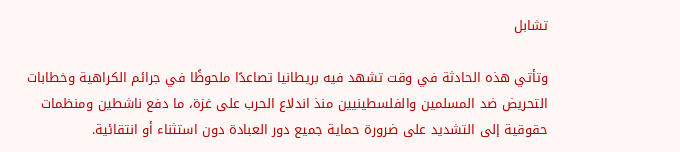تشابل

وتأتي هذه الحادثة في وقت تشهد فيه بريطانيا تصاعدًا ملحوظًا في جرائم الكراهية وخطابات التحريض ضد المسلمين والفلسطينيين منذ اندلاع الحرب على غزة، ما دفع ناشطين ومنظمات حقوقية إلى التشديد على ضرورة حماية جميع دور العبادة دون استثناء أو انتقائية.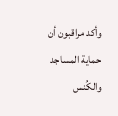وأكد مراقبون أن حماية المساجد والكُنس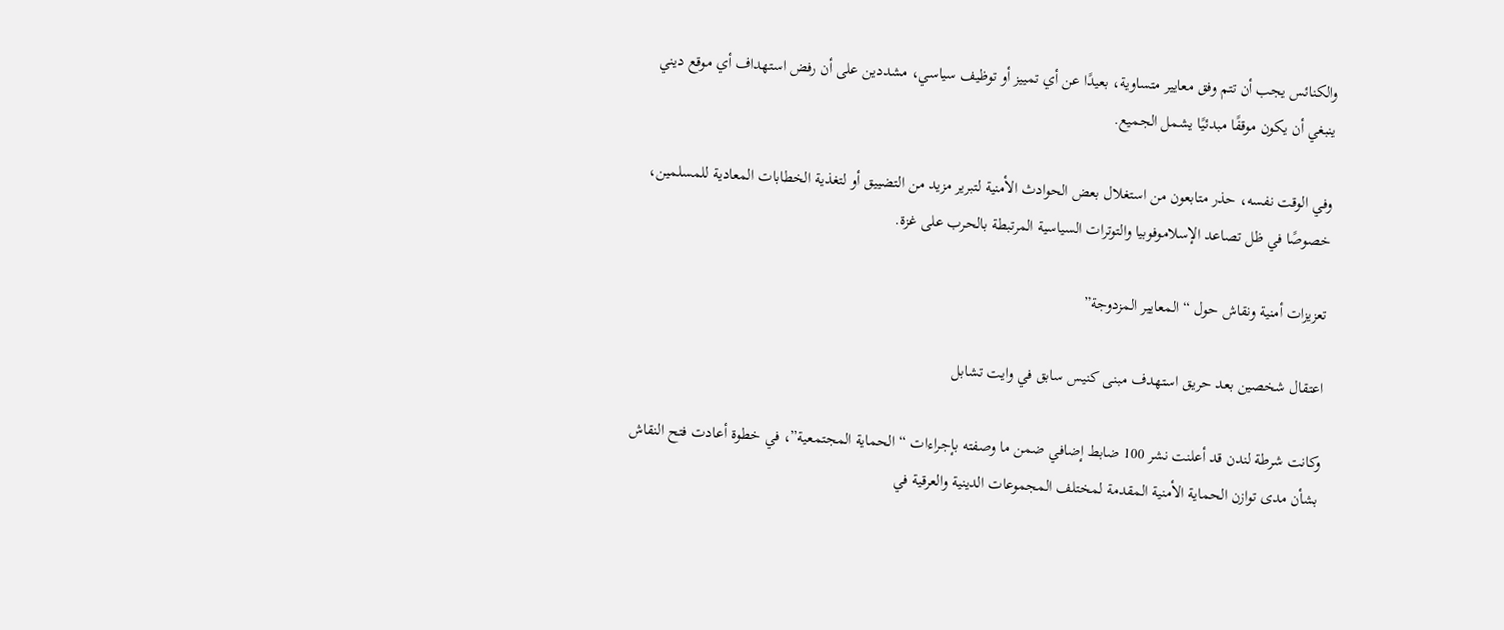والكنائس يجب أن تتم وفق معايير متساوية، بعيدًا عن أي تمييز أو توظيف سياسي، مشددين على أن رفض استهداف أي موقع ديني ينبغي أن يكون موقفًا مبدئيًا يشمل الجميع.

وفي الوقت نفسه، حذر متابعون من استغلال بعض الحوادث الأمنية لتبرير مزيد من التضييق أو لتغذية الخطابات المعادية للمسلمين، خصوصًا في ظل تصاعد الإسلاموفوبيا والتوترات السياسية المرتبطة بالحرب على غزة.

تعزيزات أمنية ونقاش حول “المعايير المزدوجة”

اعتقال شخصين بعد حريق استهدف مبنى كنيس سابق في وايت تشابل

وكانت شرطة لندن قد أعلنت نشر 100 ضابط إضافي ضمن ما وصفته بإجراءات “الحماية المجتمعية”، في خطوة أعادت فتح النقاش بشأن مدى توازن الحماية الأمنية المقدمة لمختلف المجموعات الدينية والعرقية في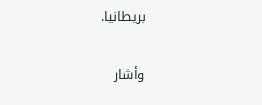بريطانيا.

وأشار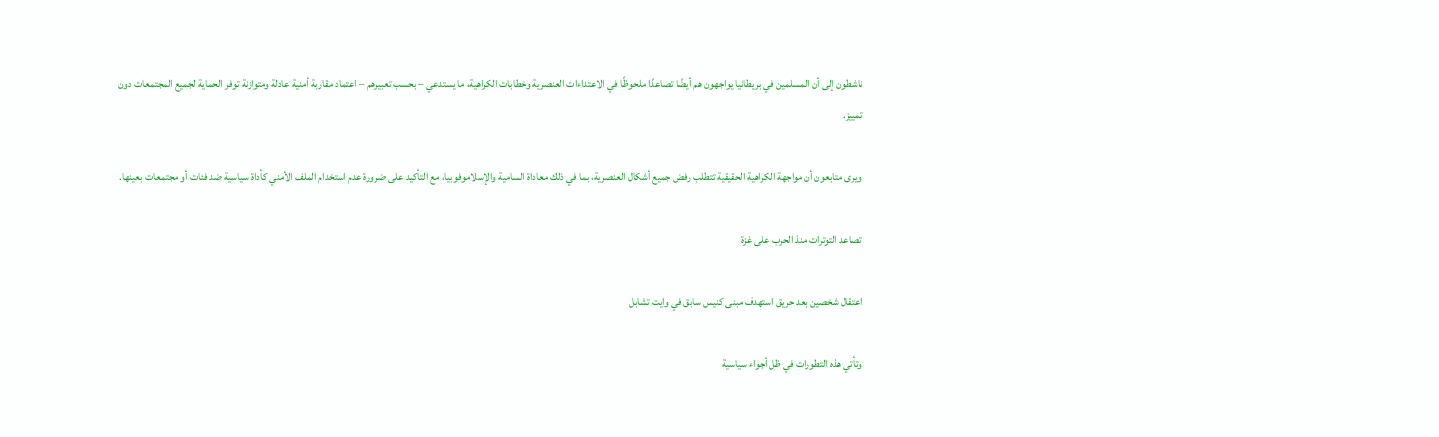ناشطون إلى أن المسلمين في بريطانيا يواجهون هم أيضًا تصاعدًا ملحوظًا في الاعتداءات العنصرية وخطابات الكراهية، ما يستدعي – بحسب تعبيرهم – اعتماد مقاربة أمنية عادلة ومتوازنة توفر الحماية لجميع المجتمعات دون تمييز.

ويرى متابعون أن مواجهة الكراهية الحقيقية تتطلب رفض جميع أشكال العنصرية، بما في ذلك معاداة السامية والإسلاموفوبيا، مع التأكيد على ضرورة عدم استخدام الملف الأمني كأداة سياسية ضد فئات أو مجتمعات بعينها.

تصاعد التوترات منذ الحرب على غزة

اعتقال شخصين بعد حريق استهدف مبنى كنيس سابق في وايت تشابل

وتأتي هذه التطورات في ظل أجواء سياسية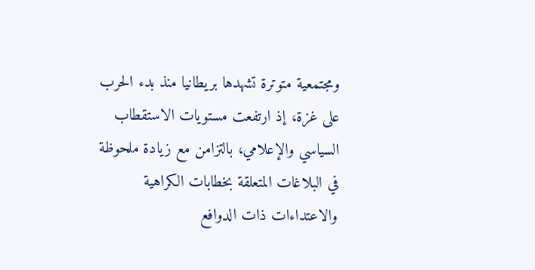ومجتمعية متوترة تشهدها بريطانيا منذ بدء الحرب على غزة، إذ ارتفعت مستويات الاستقطاب السياسي والإعلامي، بالتزامن مع زيادة ملحوظة في البلاغات المتعلقة بخطابات الكراهية والاعتداءات ذات الدوافع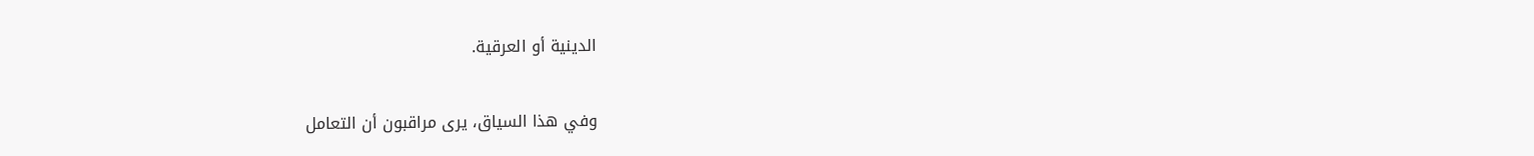الدينية أو العرقية.

وفي هذا السياق، يرى مراقبون أن التعامل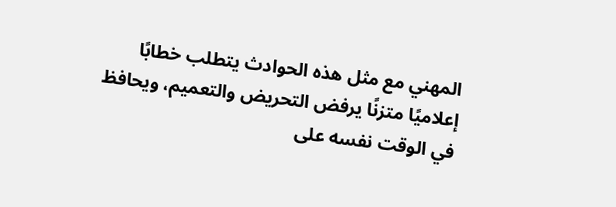المهني مع مثل هذه الحوادث يتطلب خطابًا إعلاميًا متزنًا يرفض التحريض والتعميم، ويحافظ في الوقت نفسه على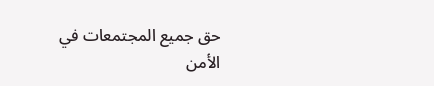حق جميع المجتمعات في الأمن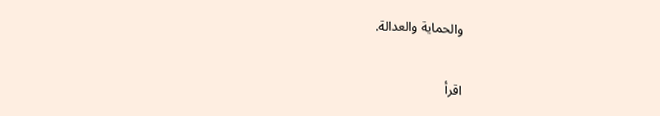والحماية والعدالة.


اقرأ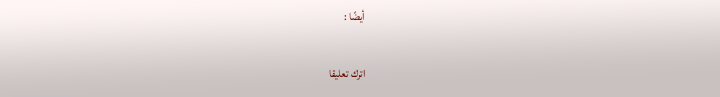أيضًا :

اترك تعليقا